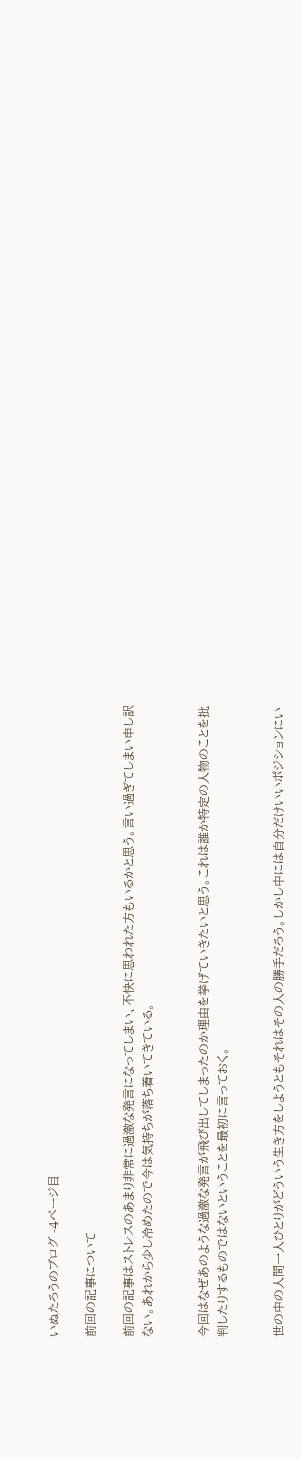いぬたろうのブログ -4ページ目

前回の記事について

前回の記事はストレスのあまり非常に過激な発言になってしまい、不快に思われた方もいるかと思う。言い過ぎてしまい申し訳ない。あれから少し冷めたので今は気持ちが落ち着いてきている。


今回はなぜあのような過激な発言が飛び出してしまったのか理由を挙げていきたいと思う。これは誰か特定の人物のことを批判したりするものではないということを最初に言っておく。


世の中の人間一人ひとりがどういう生き方をしようともそれはその人の勝手だろう。しかし中には自分だけいいポジションにい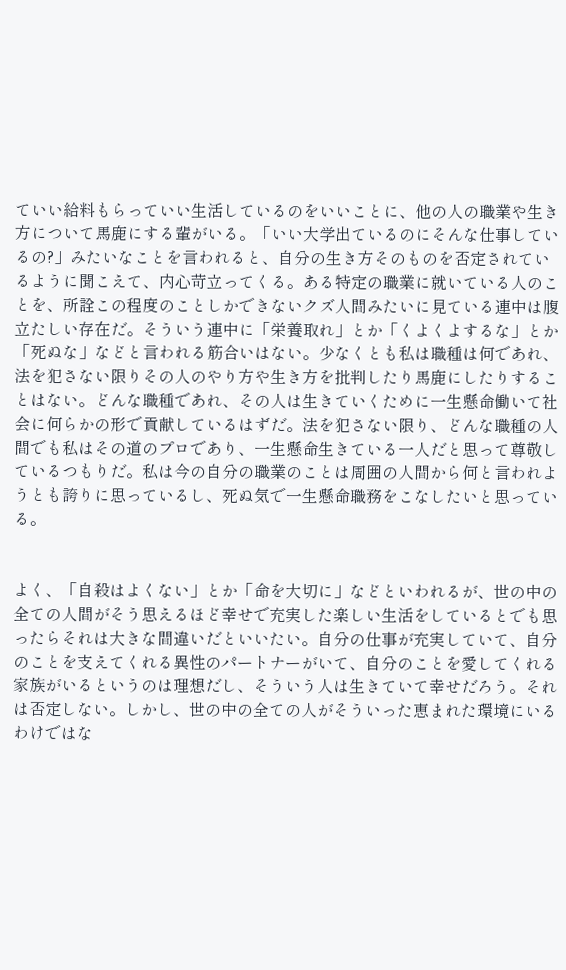ていい給料もらっていい生活しているのをいいことに、他の人の職業や生き方について馬鹿にする輩がいる。「いい大学出ているのにそんな仕事しているの?」みたいなことを言われると、自分の生き方そのものを否定されているように聞こえて、内心苛立ってくる。ある特定の職業に就いている人のことを、所詮この程度のことしかできないクズ人間みたいに見ている連中は腹立たしい存在だ。そういう連中に「栄養取れ」とか「くよくよするな」とか「死ぬな」などと言われる筋合いはない。少なくとも私は職種は何であれ、法を犯さない限りその人のやり方や生き方を批判したり馬鹿にしたりすることはない。どんな職種であれ、その人は生きていくために一生懸命働いて社会に何らかの形で貢献しているはずだ。法を犯さない限り、どんな職種の人間でも私はその道のプロであり、一生懸命生きている一人だと思って尊敬しているつもりだ。私は今の自分の職業のことは周囲の人間から何と言われようとも誇りに思っているし、死ぬ気で一生懸命職務をこなしたいと思っている。


よく、「自殺はよくない」とか「命を大切に」などといわれるが、世の中の全ての人間がそう思えるほど幸せで充実した楽しい生活をしているとでも思ったらそれは大きな間違いだといいたい。自分の仕事が充実していて、自分のことを支えてくれる異性のパートナーがいて、自分のことを愛してくれる家族がいるというのは理想だし、そういう人は生きていて幸せだろう。それは否定しない。しかし、世の中の全ての人がそういった恵まれた環境にいるわけではな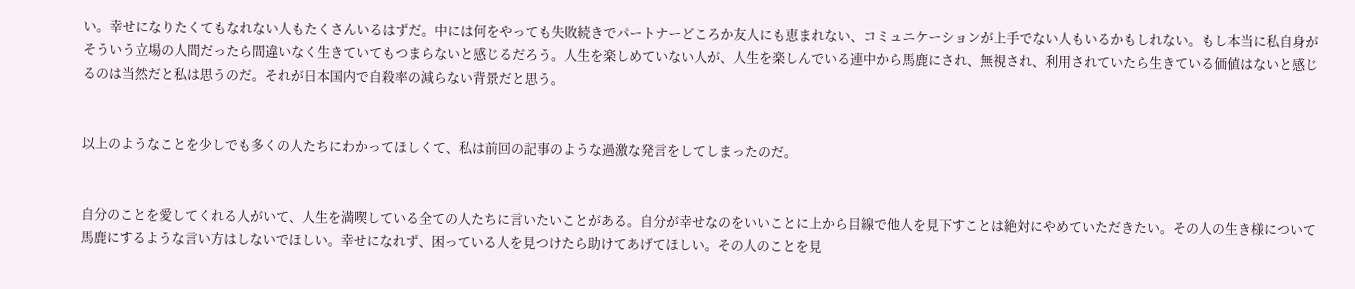い。幸せになりたくてもなれない人もたくさんいるはずだ。中には何をやっても失敗続きでパートナーどころか友人にも恵まれない、コミュニケーションが上手でない人もいるかもしれない。もし本当に私自身がそういう立場の人間だったら間違いなく生きていてもつまらないと感じるだろう。人生を楽しめていない人が、人生を楽しんでいる連中から馬鹿にされ、無視され、利用されていたら生きている価値はないと感じるのは当然だと私は思うのだ。それが日本国内で自殺率の減らない背景だと思う。


以上のようなことを少しでも多くの人たちにわかってほしくて、私は前回の記事のような過激な発言をしてしまったのだ。


自分のことを愛してくれる人がいて、人生を満喫している全ての人たちに言いたいことがある。自分が幸せなのをいいことに上から目線で他人を見下すことは絶対にやめていただきたい。その人の生き様について馬鹿にするような言い方はしないでほしい。幸せになれず、困っている人を見つけたら助けてあげてほしい。その人のことを見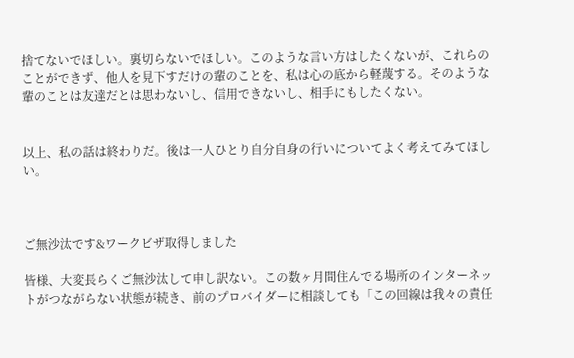捨てないでほしい。裏切らないでほしい。このような言い方はしたくないが、これらのことができず、他人を見下すだけの輩のことを、私は心の底から軽蔑する。そのような輩のことは友達だとは思わないし、信用できないし、相手にもしたくない。


以上、私の話は終わりだ。後は一人ひとり自分自身の行いについてよく考えてみてほしい。



ご無沙汰です&ワークビザ取得しました

皆様、大変長らくご無沙汰して申し訳ない。この数ヶ月間住んでる場所のインターネットがつながらない状態が続き、前のプロバイダーに相談しても「この回線は我々の責任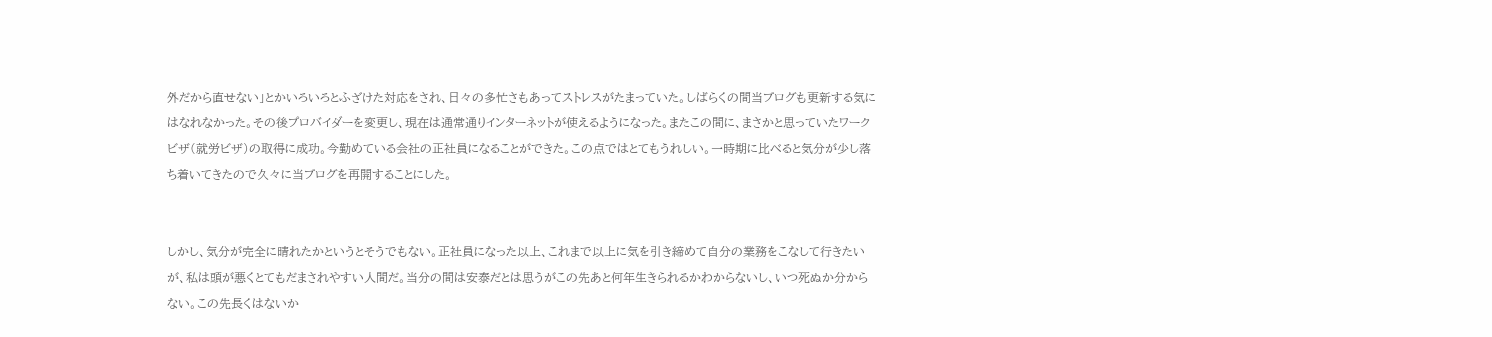外だから直せない」とかいろいろとふざけた対応をされ、日々の多忙さもあってストレスがたまっていた。しばらくの間当ブログも更新する気にはなれなかった。その後プロバイダーを変更し、現在は通常通りインターネットが使えるようになった。またこの間に、まさかと思っていたワークビザ(就労ビザ)の取得に成功。今勤めている会社の正社員になることができた。この点ではとてもうれしい。一時期に比べると気分が少し落ち着いてきたので久々に当ブログを再開することにした。


しかし、気分が完全に晴れたかというとそうでもない。正社員になった以上、これまで以上に気を引き締めて自分の業務をこなして行きたいが、私は頭が悪くとてもだまされやすい人間だ。当分の間は安泰だとは思うがこの先あと何年生きられるかわからないし、いつ死ぬか分からない。この先長くはないか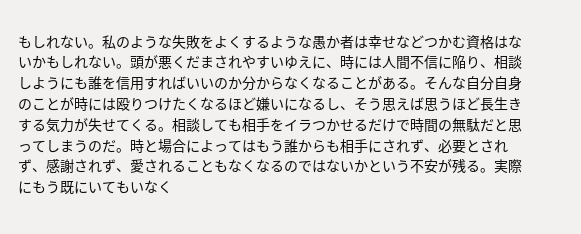もしれない。私のような失敗をよくするような愚か者は幸せなどつかむ資格はないかもしれない。頭が悪くだまされやすいゆえに、時には人間不信に陥り、相談しようにも誰を信用すればいいのか分からなくなることがある。そんな自分自身のことが時には殴りつけたくなるほど嫌いになるし、そう思えば思うほど長生きする気力が失せてくる。相談しても相手をイラつかせるだけで時間の無駄だと思ってしまうのだ。時と場合によってはもう誰からも相手にされず、必要とされず、感謝されず、愛されることもなくなるのではないかという不安が残る。実際にもう既にいてもいなく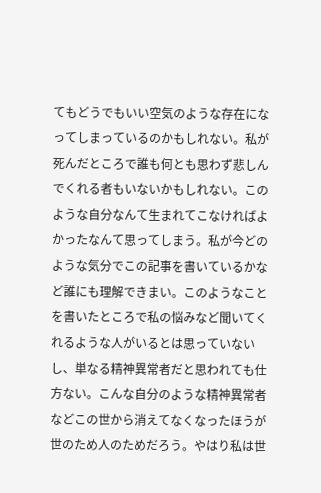てもどうでもいい空気のような存在になってしまっているのかもしれない。私が死んだところで誰も何とも思わず悲しんでくれる者もいないかもしれない。このような自分なんて生まれてこなければよかったなんて思ってしまう。私が今どのような気分でこの記事を書いているかなど誰にも理解できまい。このようなことを書いたところで私の悩みなど聞いてくれるような人がいるとは思っていないし、単なる精神異常者だと思われても仕方ない。こんな自分のような精神異常者などこの世から消えてなくなったほうが世のため人のためだろう。やはり私は世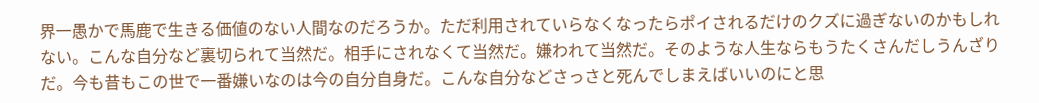界一愚かで馬鹿で生きる価値のない人間なのだろうか。ただ利用されていらなくなったらポイされるだけのクズに過ぎないのかもしれない。こんな自分など裏切られて当然だ。相手にされなくて当然だ。嫌われて当然だ。そのような人生ならもうたくさんだしうんざりだ。今も昔もこの世で一番嫌いなのは今の自分自身だ。こんな自分などさっさと死んでしまえばいいのにと思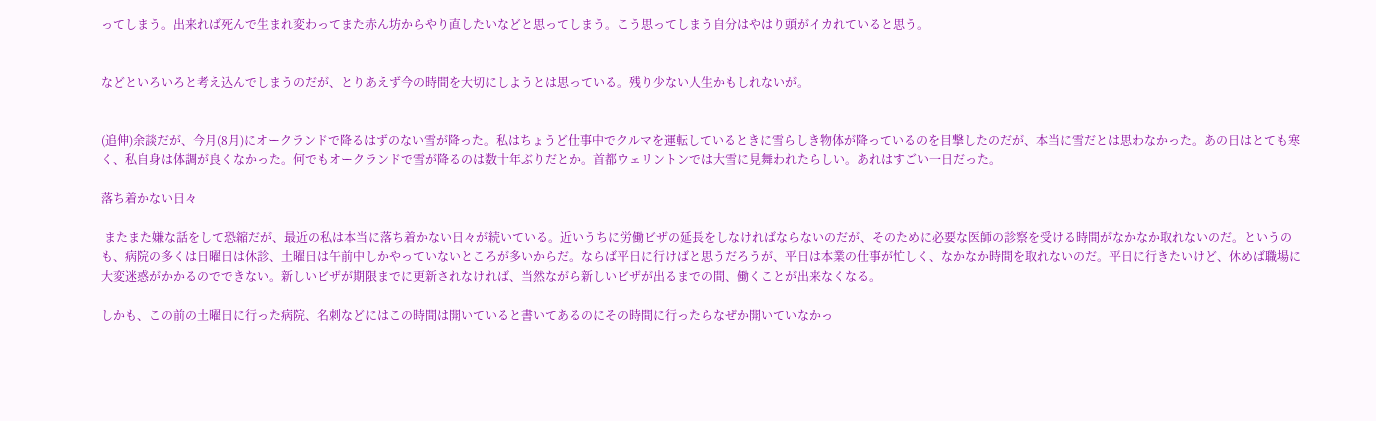ってしまう。出来れば死んで生まれ変わってまた赤ん坊からやり直したいなどと思ってしまう。こう思ってしまう自分はやはり頭がイカれていると思う。


などといろいろと考え込んでしまうのだが、とりあえず今の時間を大切にしようとは思っている。残り少ない人生かもしれないが。


(追伸)余談だが、今月(8月)にオークランドで降るはずのない雪が降った。私はちょうど仕事中でクルマを運転しているときに雪らしき物体が降っているのを目撃したのだが、本当に雪だとは思わなかった。あの日はとても寒く、私自身は体調が良くなかった。何でもオークランドで雪が降るのは数十年ぶりだとか。首都ウェリントンでは大雪に見舞われたらしい。あれはすごい一日だった。

落ち着かない日々

 またまた嫌な話をして恐縮だが、最近の私は本当に落ち着かない日々が続いている。近いうちに労働ビザの延長をしなければならないのだが、そのために必要な医師の診察を受ける時間がなかなか取れないのだ。というのも、病院の多くは日曜日は休診、土曜日は午前中しかやっていないところが多いからだ。ならば平日に行けばと思うだろうが、平日は本業の仕事が忙しく、なかなか時間を取れないのだ。平日に行きたいけど、休めば職場に大変迷惑がかかるのでできない。新しいビザが期限までに更新されなければ、当然ながら新しいビザが出るまでの間、働くことが出来なくなる。

しかも、この前の土曜日に行った病院、名刺などにはこの時間は開いていると書いてあるのにその時間に行ったらなぜか開いていなかっ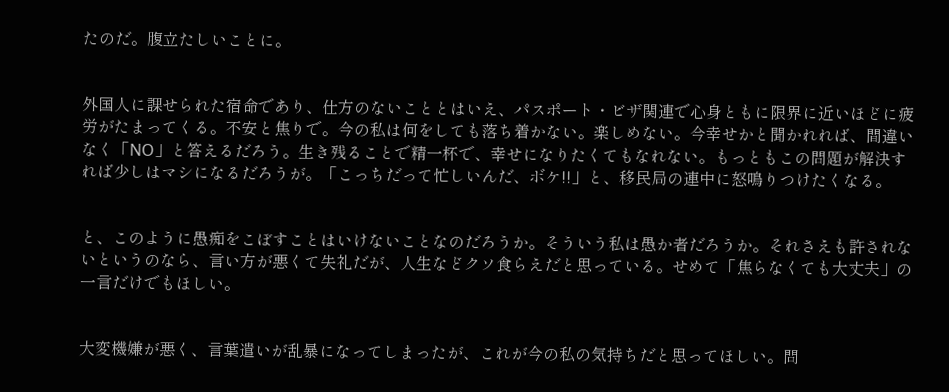たのだ。腹立たしいことに。


外国人に課せられた宿命であり、仕方のないこととはいえ、パスポート・ビザ関連で心身ともに限界に近いほどに疲労がたまってくる。不安と焦りで。今の私は何をしても落ち着かない。楽しめない。今幸せかと聞かれれば、間違いなく「NO」と答えるだろう。生き残ることで精一杯で、幸せになりたくてもなれない。もっともこの問題が解決すれば少しはマシになるだろうが。「こっちだって忙しいんだ、ボケ!!」と、移民局の連中に怒鳴りつけたくなる。


と、このように愚痴をこぼすことはいけないことなのだろうか。そういう私は愚か者だろうか。それさえも許されないというのなら、言い方が悪くて失礼だが、人生などクソ食らえだと思っている。せめて「焦らなくても大丈夫」の一言だけでもほしい。


大変機嫌が悪く、言葉遣いが乱暴になってしまったが、これが今の私の気持ちだと思ってほしい。問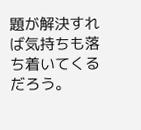題が解決すれば気持ちも落ち着いてくるだろう。